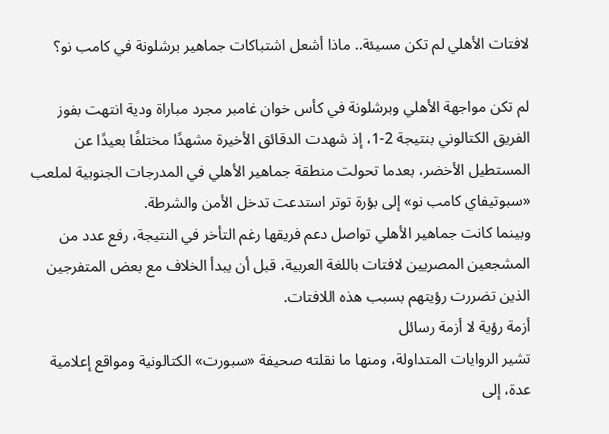لافتات الأهلي لم تكن مسيئة.. ماذا أشعل اشتباكات جماهير برشلونة في كامب نو؟

لم تكن مواجهة الأهلي وبرشلونة في كأس خوان غامبر مجرد مباراة ودية انتهت بفوز الفريق الكتالوني بنتيجة 2-1، إذ شهدت الدقائق الأخيرة مشهدًا مختلفًا بعيدًا عن المستطيل الأخضر، بعدما تحولت منطقة جماهير الأهلي في المدرجات الجنوبية لملعب «سبوتيفاي كامب نو» إلى بؤرة توتر استدعت تدخل الأمن والشرطة.
وبينما كانت جماهير الأهلي تواصل دعم فريقها رغم التأخر في النتيجة، رفع عدد من المشجعين المصريين لافتات باللغة العربية، قبل أن يبدأ الخلاف مع بعض المتفرجين الذين تضررت رؤيتهم بسبب هذه اللافتات.
أزمة رؤية لا أزمة رسائل
تشير الروايات المتداولة، ومنها ما نقلته صحيفة «سبورت» الكتالونية ومواقع إعلامية عدة، إلى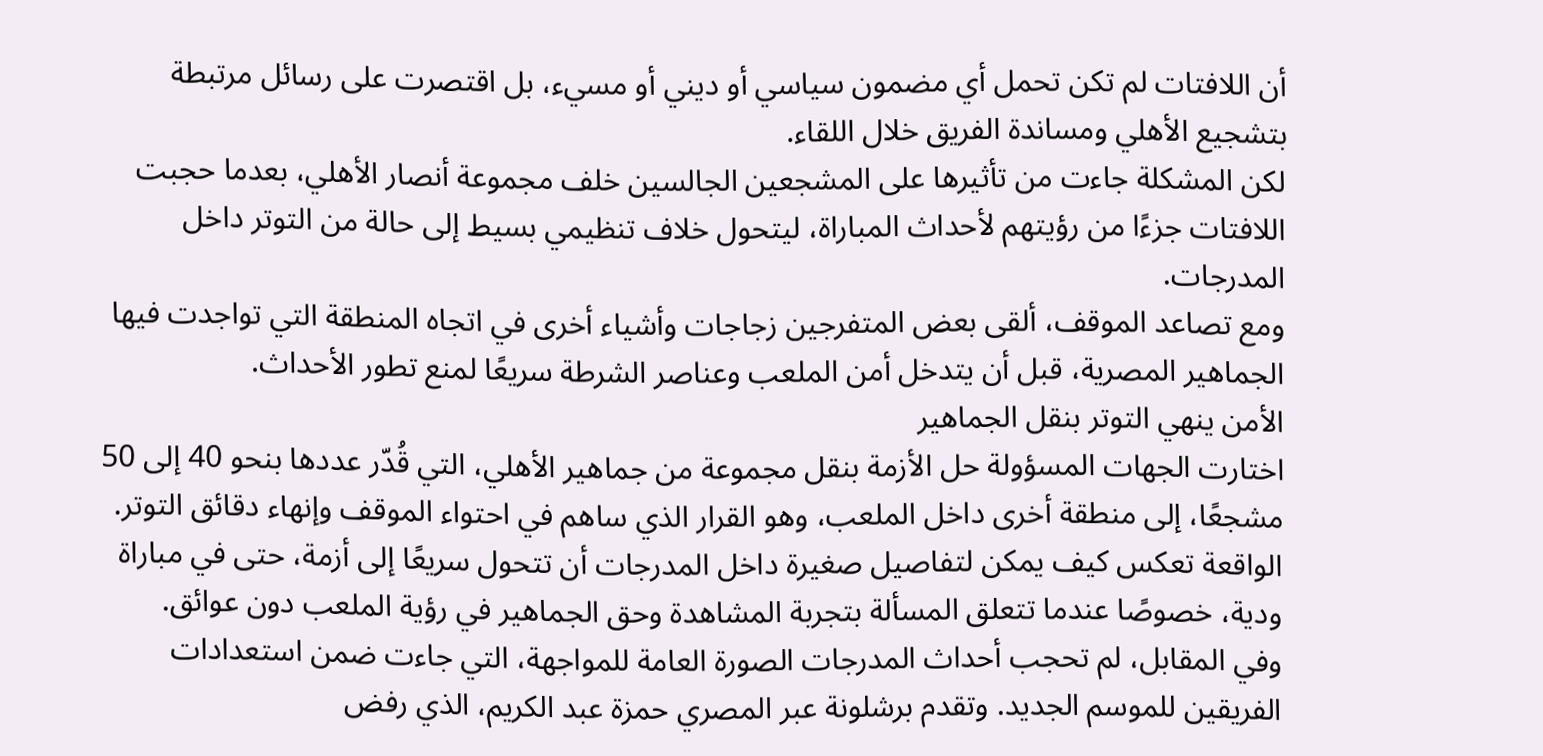أن اللافتات لم تكن تحمل أي مضمون سياسي أو ديني أو مسيء، بل اقتصرت على رسائل مرتبطة بتشجيع الأهلي ومساندة الفريق خلال اللقاء.
لكن المشكلة جاءت من تأثيرها على المشجعين الجالسين خلف مجموعة أنصار الأهلي، بعدما حجبت اللافتات جزءًا من رؤيتهم لأحداث المباراة، ليتحول خلاف تنظيمي بسيط إلى حالة من التوتر داخل المدرجات.
ومع تصاعد الموقف، ألقى بعض المتفرجين زجاجات وأشياء أخرى في اتجاه المنطقة التي تواجدت فيها الجماهير المصرية، قبل أن يتدخل أمن الملعب وعناصر الشرطة سريعًا لمنع تطور الأحداث.
الأمن ينهي التوتر بنقل الجماهير
اختارت الجهات المسؤولة حل الأزمة بنقل مجموعة من جماهير الأهلي، التي قُدّر عددها بنحو 40 إلى 50 مشجعًا، إلى منطقة أخرى داخل الملعب، وهو القرار الذي ساهم في احتواء الموقف وإنهاء دقائق التوتر.
الواقعة تعكس كيف يمكن لتفاصيل صغيرة داخل المدرجات أن تتحول سريعًا إلى أزمة، حتى في مباراة ودية، خصوصًا عندما تتعلق المسألة بتجربة المشاهدة وحق الجماهير في رؤية الملعب دون عوائق.
وفي المقابل، لم تحجب أحداث المدرجات الصورة العامة للمواجهة، التي جاءت ضمن استعدادات الفريقين للموسم الجديد. وتقدم برشلونة عبر المصري حمزة عبد الكريم، الذي رفض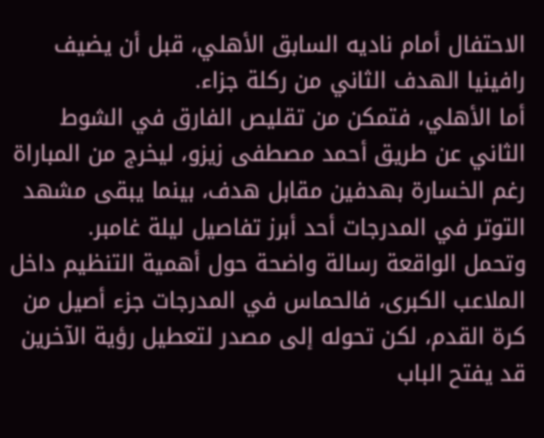الاحتفال أمام ناديه السابق الأهلي، قبل أن يضيف رافينيا الهدف الثاني من ركلة جزاء.
أما الأهلي، فتمكن من تقليص الفارق في الشوط الثاني عن طريق أحمد مصطفى زيزو، ليخرج من المباراة رغم الخسارة بهدفين مقابل هدف، بينما يبقى مشهد التوتر في المدرجات أحد أبرز تفاصيل ليلة غامبر.
وتحمل الواقعة رسالة واضحة حول أهمية التنظيم داخل الملاعب الكبرى، فالحماس في المدرجات جزء أصيل من كرة القدم، لكن تحوله إلى مصدر لتعطيل رؤية الآخرين قد يفتح الباب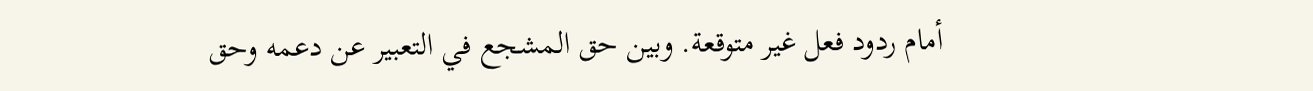أمام ردود فعل غير متوقعة. وبين حق المشجع في التعبير عن دعمه وحق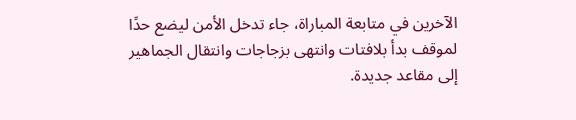الآخرين في متابعة المباراة، جاء تدخل الأمن ليضع حدًا لموقف بدأ بلافتات وانتهى بزجاجات وانتقال الجماهير إلى مقاعد جديدة.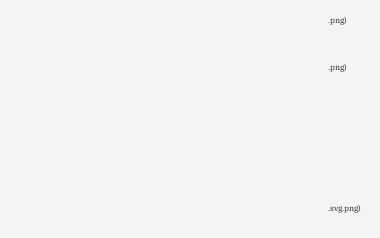.png)



.png)











.svg.png)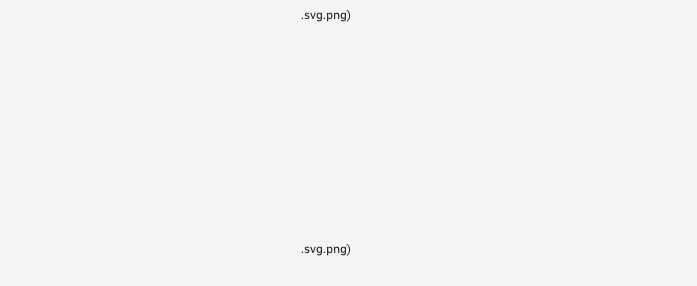.svg.png)









.svg.png)